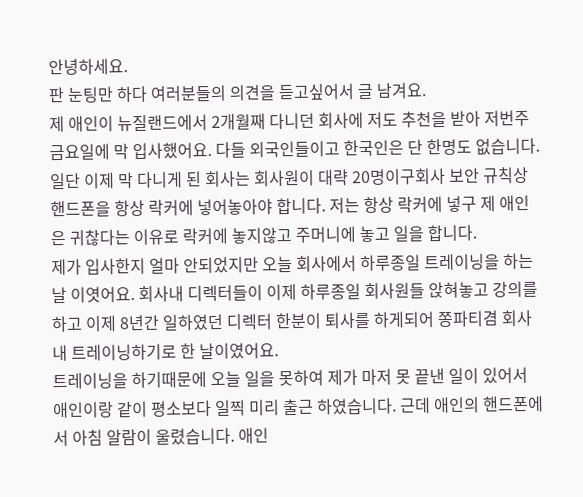안녕하세요.
판 눈팅만 하다 여러분들의 의견을 듣고싶어서 글 남겨요.
제 애인이 뉴질랜드에서 2개월째 다니던 회사에 저도 추천을 받아 저번주 금요일에 막 입사했어요. 다들 외국인들이고 한국인은 단 한명도 없습니다.
일단 이제 막 다니게 된 회사는 회사원이 대략 20명이구회사 보안 규칙상 핸드폰을 항상 락커에 넣어놓아야 합니다. 저는 항상 락커에 넣구 제 애인은 귀찮다는 이유로 락커에 놓지않고 주머니에 놓고 일을 합니다.
제가 입사한지 얼마 안되었지만 오늘 회사에서 하루종일 트레이닝을 하는 날 이엿어요. 회사내 디렉터들이 이제 하루종일 회사원들 앉혀놓고 강의를 하고 이제 8년간 일하였던 디렉터 한분이 퇴사를 하게되어 쫑파티겸 회사내 트레이닝하기로 한 날이였어요.
트레이닝을 하기때문에 오늘 일을 못하여 제가 마저 못 끝낸 일이 있어서 애인이랑 같이 평소보다 일찍 미리 출근 하였습니다. 근데 애인의 핸드폰에서 아침 알람이 울렸습니다. 애인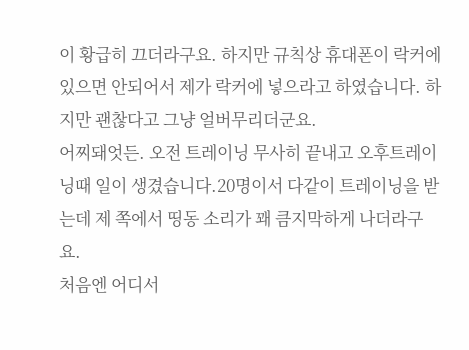이 황급히 끄더라구요. 하지만 규칙상 휴대폰이 락커에 있으면 안되어서 제가 락커에 넣으라고 하였습니다. 하지만 괜찮다고 그냥 얼버무리더군요.
어찌돼엇든. 오전 트레이닝 무사히 끝내고 오후트레이닝때 일이 생겼습니다.20명이서 다같이 트레이닝을 받는데 제 쪽에서 띵동 소리가 꽤 큼지막하게 나더라구요.
처음엔 어디서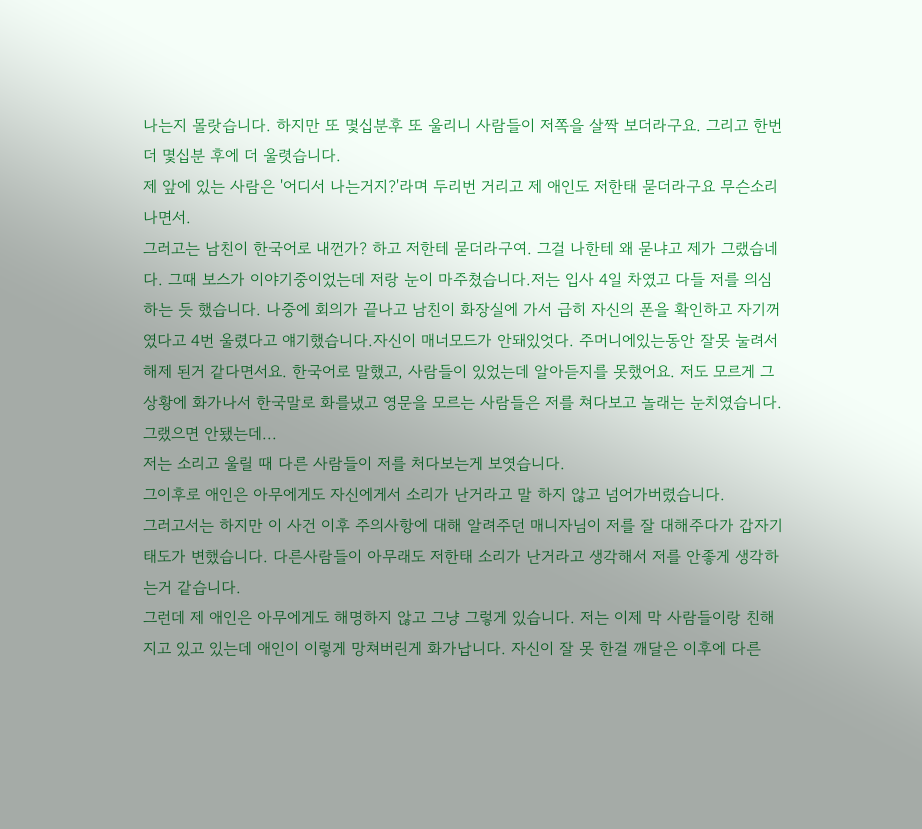나는지 몰랏습니다. 하지만 또 몇십분후 또 울리니 사람들이 저쪽을 살짝 보더라구요. 그리고 한번 더 몇십분 후에 더 울렷습니다.
제 앞에 있는 사람은 '어디서 나는거지?'라며 두리번 거리고 제 애인도 저한태 묻더라구요 무슨소리나면서.
그러고는 남친이 한국어로 내껀가? 하고 저한테 묻더라구여. 그걸 나한테 왜 묻냐고 제가 그랬습네다. 그때 보스가 이야기중이었는데 저랑 눈이 마주쳤습니다.저는 입사 4일 차였고 다들 저를 의심하는 듯 했습니다. 나중에 회의가 끝나고 남친이 화장실에 가서 급히 자신의 폰을 확인하고 자기꺼였다고 4번 울렸다고 얘기했습니다.자신이 매너모드가 안돼있엇다. 주머니에있는동안 잘못 눌려서 해제 된거 같다면서요. 한국어로 말했고, 사람들이 있었는데 알아듣지를 못했어요. 저도 모르게 그 상황에 화가나서 한국말로 화를냈고 영문을 모르는 사람들은 저를 쳐다보고 놀래는 눈치였습니다. 그랬으면 안됐는데...
저는 소리고 울릴 때 다른 사람들이 저를 처다보는게 보엿습니다.
그이후로 애인은 아무에게도 자신에게서 소리가 난거라고 말 하지 않고 넘어가버렸습니다.
그러고서는 하지만 이 사건 이후 주의사항에 대해 알려주던 매니자님이 저를 잘 대해주다가 갑자기 태도가 변했습니다. 다른사람들이 아무래도 저한태 소리가 난거라고 생각해서 저를 안좋게 생각하는거 같습니다.
그런데 제 애인은 아무에게도 해명하지 않고 그냥 그렇게 있습니다. 저는 이제 막 사람들이랑 친해지고 있고 있는데 애인이 이렇게 망쳐버린게 화가납니다. 자신이 잘 못 한걸 깨달은 이후에 다른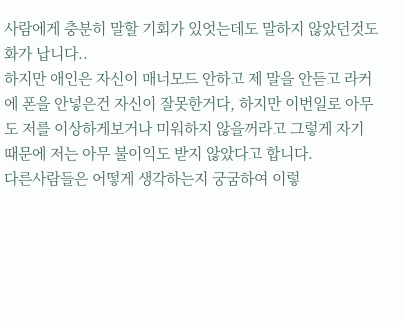사람에게 충분히 말할 기회가 있엇는데도 말하지 않았던것도 화가 납니다..
하지만 애인은 자신이 매너모드 안하고 제 말을 안듣고 라커에 폰을 안넣은건 자신이 잘못한거다, 하지만 이번일로 아무도 저를 이상하게보거나 미워하지 않을꺼라고 그렇게 자기 때문에 저는 아무 불이익도 받지 않았다고 합니다.
다른사람들은 어떻게 생각하는지 궁굼하여 이렇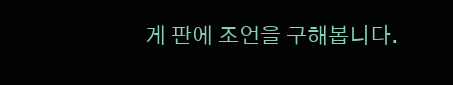게 판에 조언을 구해봅니다.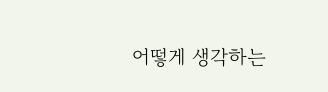어떻게 생각하는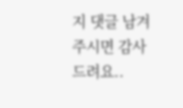지 댓글 남겨주시면 감사드려요..